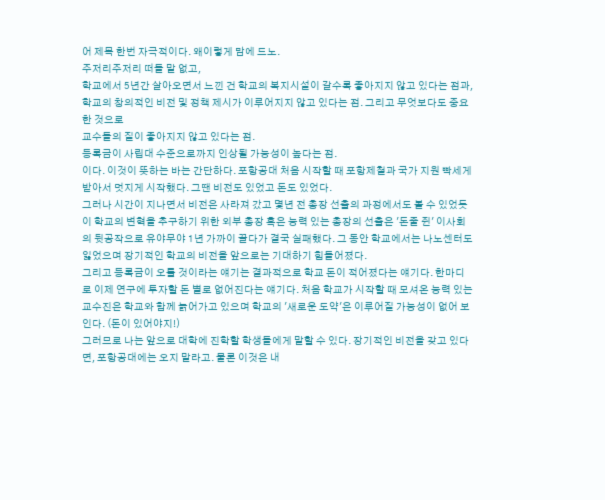어 제목 한번 자극적이다. 왜이렇게 맘에 드노.
주저리주저리 떠들 말 없고,
학교에서 5년간 살아오면서 느낀 건 학교의 복지시설이 갈수록 좋아지지 않고 있다는 점과, 학교의 창의적인 비전 및 정책 제시가 이루어지지 않고 있다는 점. 그리고 무엇보다도 중요한 것으로
교수들의 질이 좋아지지 않고 있다는 점.
등록금이 사립대 수준으로까지 인상될 가능성이 높다는 점.
이다. 이것이 뜻하는 바는 간단하다. 포항공대 처음 시작할 때 포항제철과 국가 지원 빡세게 받아서 멋지게 시작했다. 그땐 비전도 있었고 돈도 있었다.
그러나 시간이 지나면서 비전은 사라져 갔고 몇년 전 총장 선출의 과정에서도 볼 수 있었듯이 학교의 변혁을 추구하기 위한 외부 총장 혹은 능력 있는 총장의 선출은 '돈줄 쥔' 이사회의 뒷공작으로 유야무야 1년 가까이 끌다가 결국 실패했다. 그 동안 학교에서는 나노센터도 잃었으며 장기적인 학교의 비전을 앞으로는 기대하기 힘들어졌다.
그리고 등록금이 오를 것이라는 얘기는 결과적으로 학교 돈이 적어졌다는 얘기다. 한마디로 이제 연구에 투자할 돈 별로 없어진다는 얘기다. 처음 학교가 시작할 때 모셔온 능력 있는 교수진은 학교와 함께 늙어가고 있으며 학교의 '새로운 도약'은 이루어질 가능성이 없어 보인다. (돈이 있어야지!)
그러므로 나는 앞으로 대학에 진학할 학생들에게 말할 수 있다. 장기적인 비전을 갖고 있다면, 포항공대에는 오지 말라고. 물론 이것은 내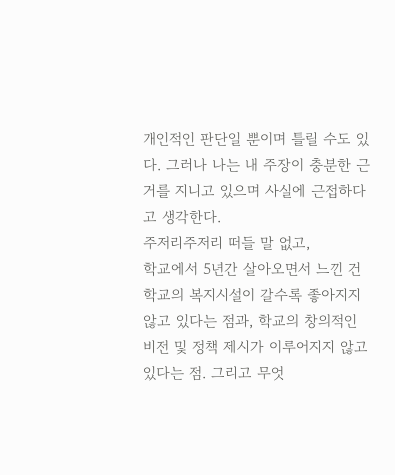개인적인 판단일 뿐이며 틀릴 수도 있다. 그러나 나는 내 주장이 충분한 근거를 지니고 있으며 사실에 근접하다고 생각한다.
주저리주저리 떠들 말 없고,
학교에서 5년간 살아오면서 느낀 건 학교의 복지시설이 갈수록 좋아지지 않고 있다는 점과, 학교의 창의적인 비전 및 정책 제시가 이루어지지 않고 있다는 점. 그리고 무엇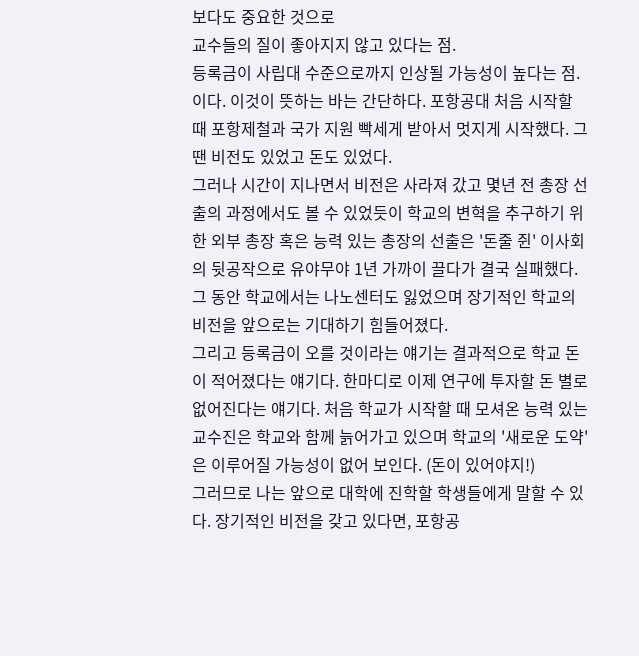보다도 중요한 것으로
교수들의 질이 좋아지지 않고 있다는 점.
등록금이 사립대 수준으로까지 인상될 가능성이 높다는 점.
이다. 이것이 뜻하는 바는 간단하다. 포항공대 처음 시작할 때 포항제철과 국가 지원 빡세게 받아서 멋지게 시작했다. 그땐 비전도 있었고 돈도 있었다.
그러나 시간이 지나면서 비전은 사라져 갔고 몇년 전 총장 선출의 과정에서도 볼 수 있었듯이 학교의 변혁을 추구하기 위한 외부 총장 혹은 능력 있는 총장의 선출은 '돈줄 쥔' 이사회의 뒷공작으로 유야무야 1년 가까이 끌다가 결국 실패했다. 그 동안 학교에서는 나노센터도 잃었으며 장기적인 학교의 비전을 앞으로는 기대하기 힘들어졌다.
그리고 등록금이 오를 것이라는 얘기는 결과적으로 학교 돈이 적어졌다는 얘기다. 한마디로 이제 연구에 투자할 돈 별로 없어진다는 얘기다. 처음 학교가 시작할 때 모셔온 능력 있는 교수진은 학교와 함께 늙어가고 있으며 학교의 '새로운 도약'은 이루어질 가능성이 없어 보인다. (돈이 있어야지!)
그러므로 나는 앞으로 대학에 진학할 학생들에게 말할 수 있다. 장기적인 비전을 갖고 있다면, 포항공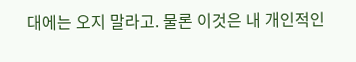대에는 오지 말라고. 물론 이것은 내 개인적인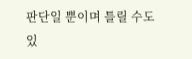판단일 뿐이며 틀릴 수도 있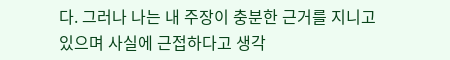다. 그러나 나는 내 주장이 충분한 근거를 지니고 있으며 사실에 근접하다고 생각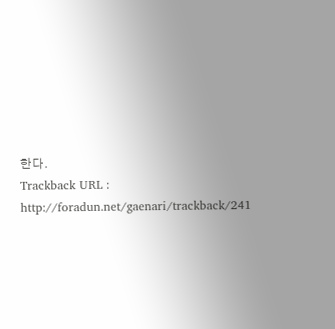한다.
Trackback URL : http://foradun.net/gaenari/trackback/241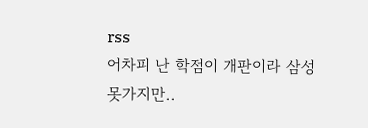rss
어차피 난 학점이 개판이라 삼성 못가지만..